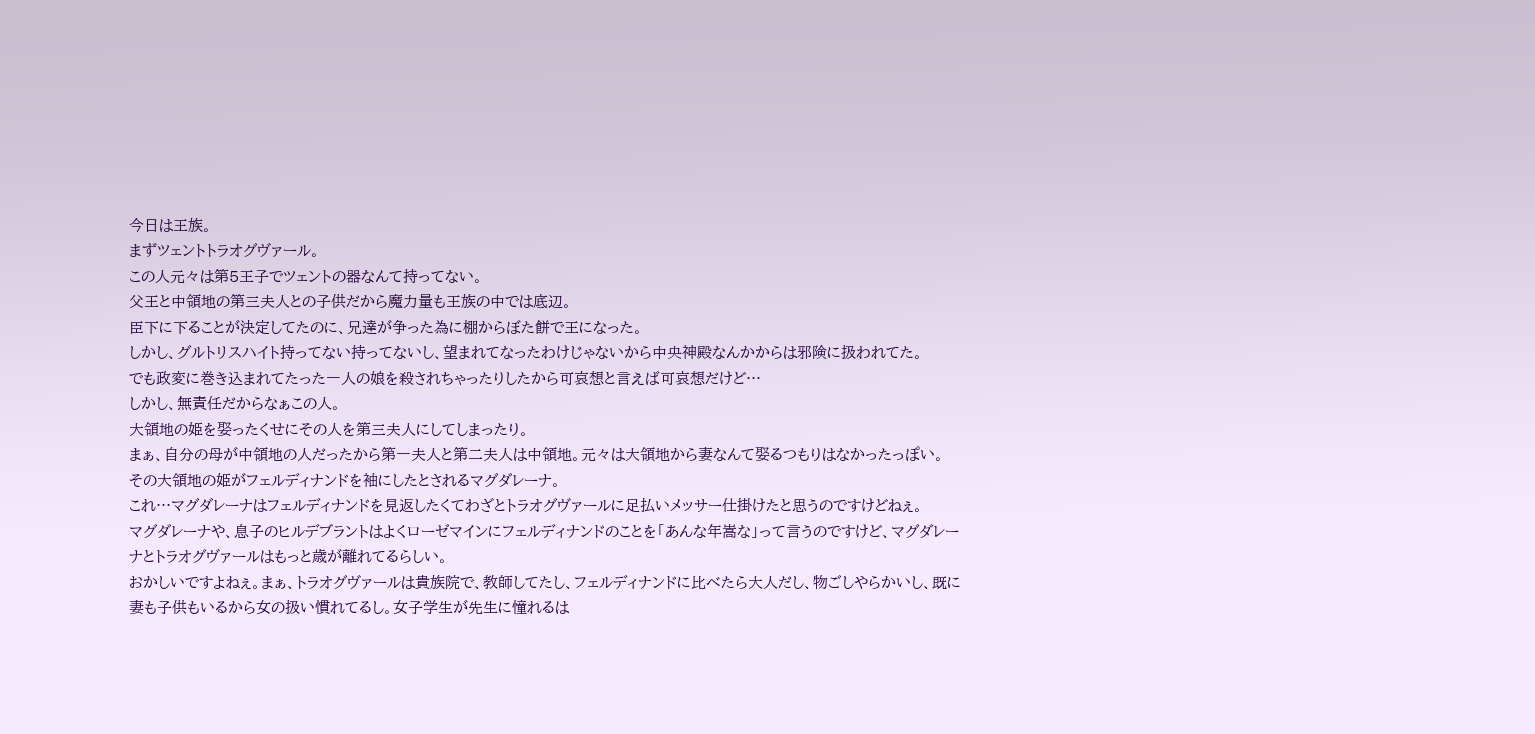今日は王族。
まずツェントトラオグヴァール。
この人元々は第5王子でツェントの器なんて持ってない。
父王と中領地の第三夫人との子供だから魔力量も王族の中では底辺。
臣下に下ることが決定してたのに、兄達が争った為に棚からぼた餅で王になった。
しかし、グルトリスハイト持ってない持ってないし、望まれてなったわけじゃないから中央神殿なんかからは邪険に扱われてた。
でも政変に巻き込まれてたった一人の娘を殺されちゃったりしたから可哀想と言えば可哀想だけど…
しかし、無責任だからなぁこの人。
大領地の姫を娶ったくせにその人を第三夫人にしてしまったり。
まぁ、自分の母が中領地の人だったから第一夫人と第二夫人は中領地。元々は大領地から妻なんて娶るつもりはなかったっぽい。
その大領地の姫がフェルディナンドを袖にしたとされるマグダレーナ。
これ…マグダレーナはフェルディナンドを見返したくてわざとトラオグヴァールに足払いメッサー仕掛けたと思うのですけどねぇ。
マグダレーナや、息子のヒルデブラントはよくローゼマインにフェルディナンドのことを「あんな年嵩な」って言うのですけど、マグダレーナとトラオグヴァールはもっと歳が離れてるらしい。
おかしいですよねぇ。まぁ、トラオグヴァールは貴族院で、教師してたし、フェルディナンドに比べたら大人だし、物ごしやらかいし、既に妻も子供もいるから女の扱い慣れてるし。女子学生が先生に憧れるは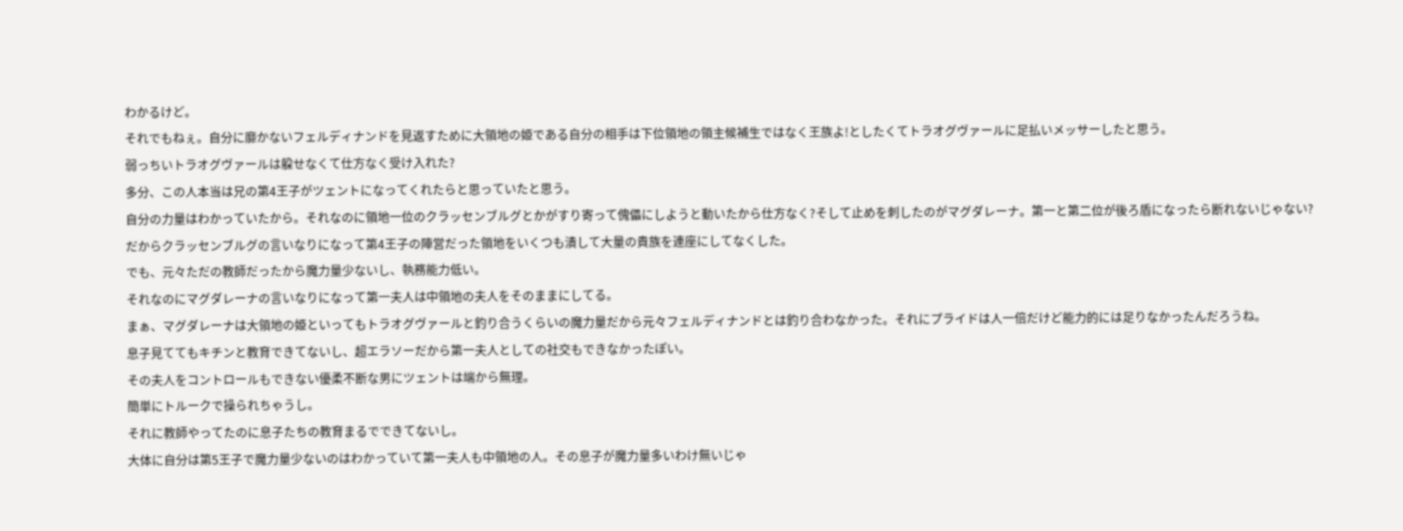わかるけど。
それでもねぇ。自分に靡かないフェルディナンドを見返すために大領地の姫である自分の相手は下位領地の領主候補生ではなく王族よ!としたくてトラオグヴァールに足払いメッサーしたと思う。
弱っちいトラオグヴァールは躱せなくて仕方なく受け入れた?
多分、この人本当は兄の第4王子がツェントになってくれたらと思っていたと思う。
自分の力量はわかっていたから。それなのに領地一位のクラッセンブルグとかがすり寄って傀儡にしようと動いたから仕方なく?そして止めを刺したのがマグダレーナ。第一と第二位が後ろ盾になったら断れないじゃない?
だからクラッセンブルグの言いなりになって第4王子の陣営だった領地をいくつも潰して大量の貴族を連座にしてなくした。
でも、元々ただの教師だったから魔力量少ないし、執務能力低い。
それなのにマグダレーナの言いなりになって第一夫人は中領地の夫人をそのままにしてる。
まぁ、マグダレーナは大領地の姫といってもトラオグヴァールと釣り合うくらいの魔力量だから元々フェルディナンドとは釣り合わなかった。それにプライドは人一倍だけど能力的には足りなかったんだろうね。
息子見ててもキチンと教育できてないし、超エラソーだから第一夫人としての社交もできなかったぽい。
その夫人をコントロールもできない優柔不断な男にツェントは端から無理。
簡単にトルークで操られちゃうし。
それに教師やってたのに息子たちの教育まるでできてないし。
大体に自分は第5王子で魔力量少ないのはわかっていて第一夫人も中領地の人。その息子が魔力量多いわけ無いじゃ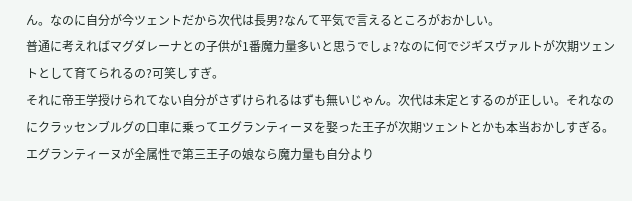ん。なのに自分が今ツェントだから次代は長男?なんて平気で言えるところがおかしい。
普通に考えればマグダレーナとの子供が1番魔力量多いと思うでしょ?なのに何でジギスヴァルトが次期ツェントとして育てられるの?可笑しすぎ。
それに帝王学授けられてない自分がさずけられるはずも無いじゃん。次代は未定とするのが正しい。それなのにクラッセンブルグの口車に乗ってエグランティーヌを娶った王子が次期ツェントとかも本当おかしすぎる。
エグランティーヌが全属性で第三王子の娘なら魔力量も自分より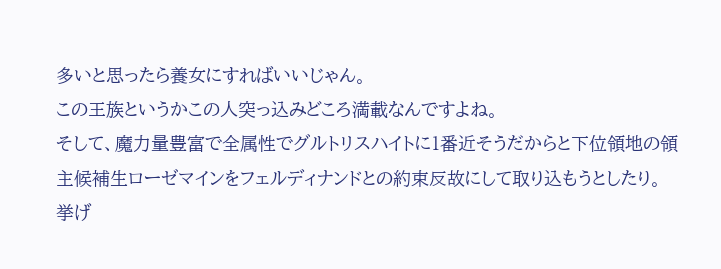多いと思ったら養女にすればいいじゃん。
この王族というかこの人突っ込みどころ満載なんですよね。
そして、魔力量豊富で全属性でグルトリスハイトに1番近そうだからと下位領地の領主候補生ローゼマインをフェルディナンドとの約束反故にして取り込もうとしたり。
挙げ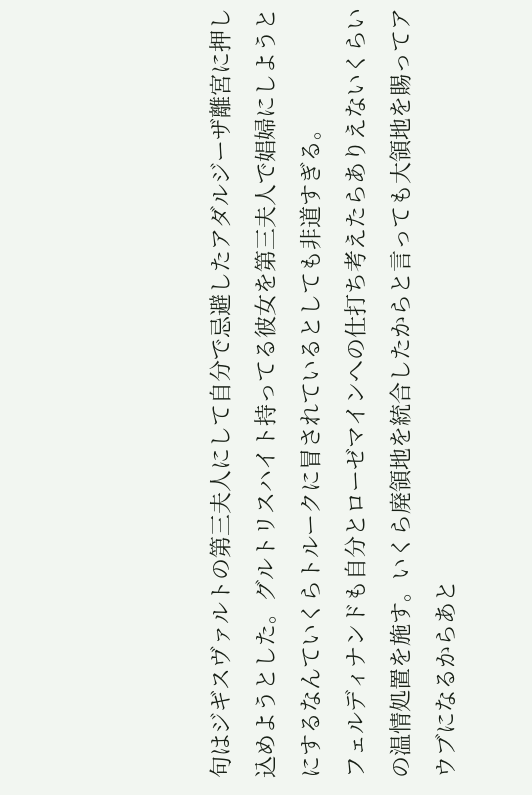句はジギスヴァルトの第三夫人にして自分で忌避したアダルジーザ離宮に押し込めようとした。グルトリスハイト持ってる彼女を第三夫人で娼婦にしようとにするなんていくらトルークに冒されているとしても非道すぎる。
フェルディナンドも自分とローゼマインへの仕打ち考えたらありえないくらいの温情処置を施す。いくら廃領地を統合したからと言っても大領地を賜ってアウブになるからあと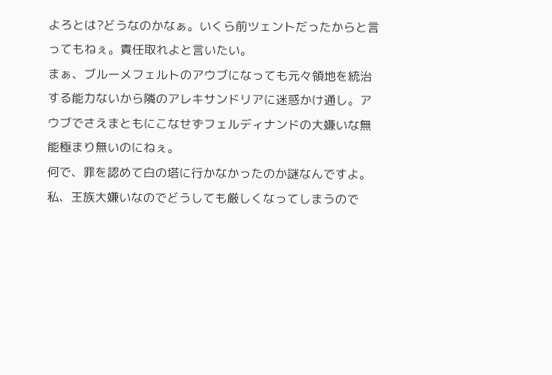よろとは?どうなのかなぁ。いくら前ツェントだったからと言ってもねぇ。責任取れよと言いたい。
まぁ、ブルーメフェルトのアウブになっても元々領地を統治する能力ないから隣のアレキサンドリアに迷惑かけ通し。アウブでさえまともにこなせずフェルディナンドの大嫌いな無能極まり無いのにねぇ。
何で、罪を認めて白の塔に行かなかったのか謎なんですよ。
私、王族大嫌いなのでどうしても厳しくなってしまうので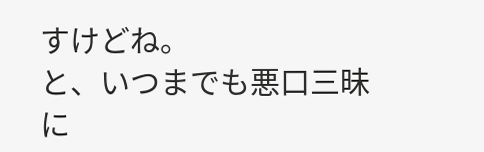すけどね。
と、いつまでも悪口三昧に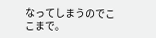なってしまうのでここまで。